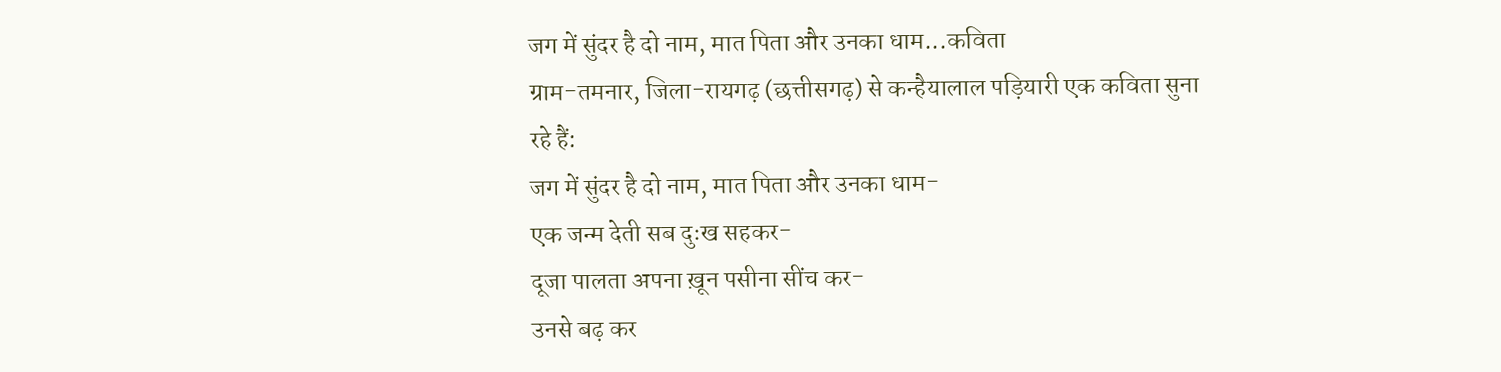जग में सुंदर है दो नाम, मात पिता और उनका धाम...कविता
ग्राम-तमनार, जिला-रायगढ़ (छत्तीसगढ़) से कन्हैयालाल पड़ियारी एक कविता सुना रहे हैं:
जग में सुंदर है दो नाम, मात पिता और उनका धाम-
एक जन्म देती सब दुःख सहकर-
दूजा पालता अपना ख़ून पसीना सींच कर-
उनसे बढ़ कर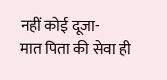नहीं कोई दूजा-
मात पिता की सेवा ही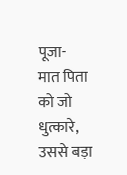पूजा-
मात पिता को जो धुत्कारे, उससे बड़ा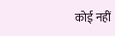कोई नहीं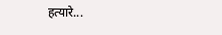हत्यारे...